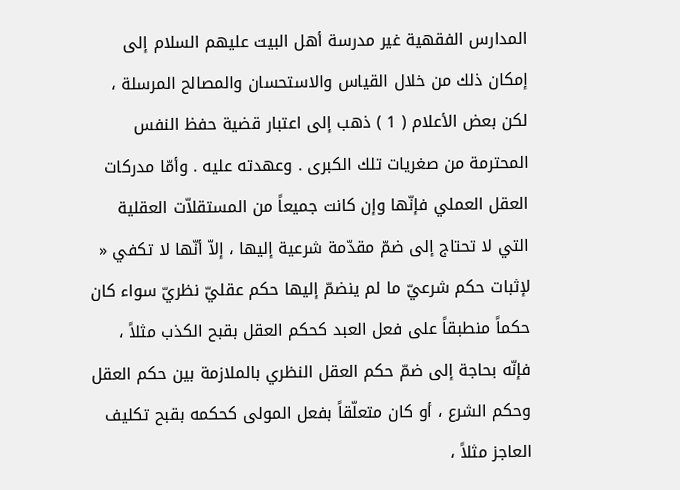المدارس الفقهية غير مدرسة أهل البيت عليهم السلام إلى إمكان ذلك من خلال القياس والاستحسان والمصالح المرسلة ، لكن بعض الأعلام ( 1 ) ذهب إلى اعتبار قضية حفظ النفس المحترمة من صغريات تلك الكبرى . وعهدته عليه . وأمّا مدركات العقل العملي فإنّها وإن كانت جميعاً من المستقلاّت العقلية التي لا تحتاج إلى ضمّ مقدّمة شرعية إليها ، إلاّ أنّها لا تكفي « لإثبات حكم شرعيّ ما لم ينضمّ إليها حكم عقليّ نظريّ سواء كان حكماً منطبقاً على فعل العبد كحكم العقل بقبح الكذب مثلاً ، فإنّه بحاجة إلى ضمّ حكم العقل النظري بالملازمة بين حكم العقل وحكم الشرع ، أو كان متعلّقاً بفعل المولى كحكمه بقبح تكليف العاجز مثلاً ،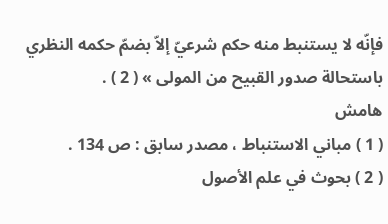فإنّه لا يستنبط منه حكم شرعيّ إلاّ بضمّ حكمه النظري باستحالة صدور القبيح من المولى » ( 2 ) .
هامش
( 1 ) مباني الاستنباط ، مصدر سابق : ص 134 .
( 2 ) بحوث في علم الأصول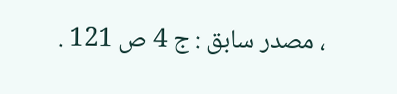، مصدر سابق : ج 4 ص 121 .